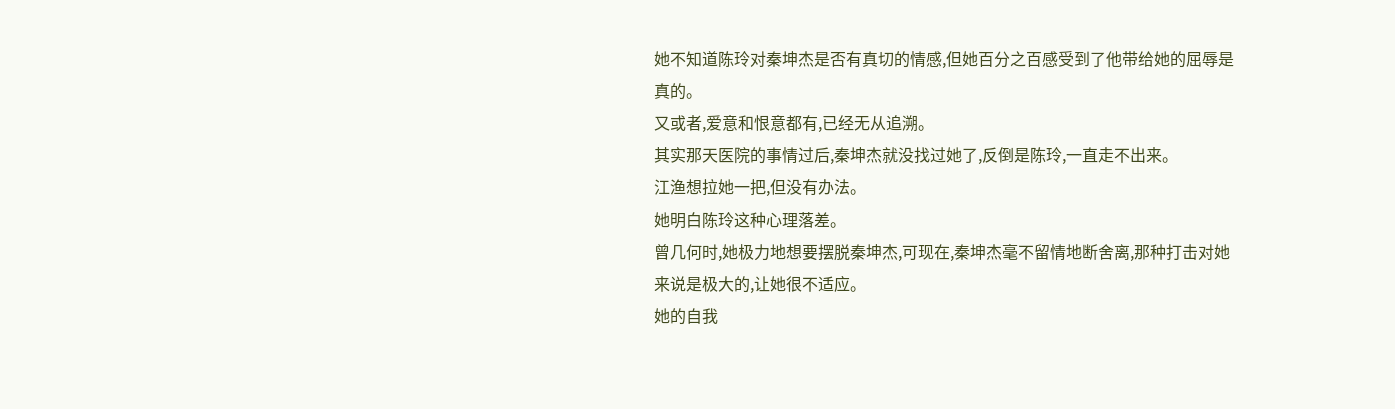她不知道陈玲对秦坤杰是否有真切的情感,但她百分之百感受到了他带给她的屈辱是真的。
又或者,爱意和恨意都有,已经无从追溯。
其实那天医院的事情过后,秦坤杰就没找过她了,反倒是陈玲,一直走不出来。
江渔想拉她一把,但没有办法。
她明白陈玲这种心理落差。
曾几何时,她极力地想要摆脱秦坤杰,可现在,秦坤杰毫不留情地断舍离,那种打击对她来说是极大的,让她很不适应。
她的自我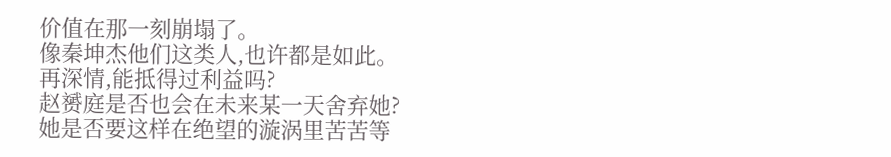价值在那一刻崩塌了。
像秦坤杰他们这类人,也许都是如此。
再深情,能抵得过利益吗?
赵赟庭是否也会在未来某一天舍弃她?
她是否要这样在绝望的漩涡里苦苦等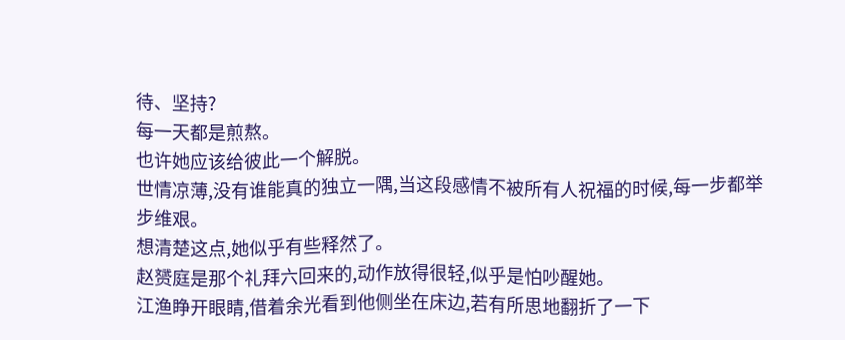待、坚持?
每一天都是煎熬。
也许她应该给彼此一个解脱。
世情凉薄,没有谁能真的独立一隅,当这段感情不被所有人祝福的时候,每一步都举步维艰。
想清楚这点,她似乎有些释然了。
赵赟庭是那个礼拜六回来的,动作放得很轻,似乎是怕吵醒她。
江渔睁开眼睛,借着余光看到他侧坐在床边,若有所思地翻折了一下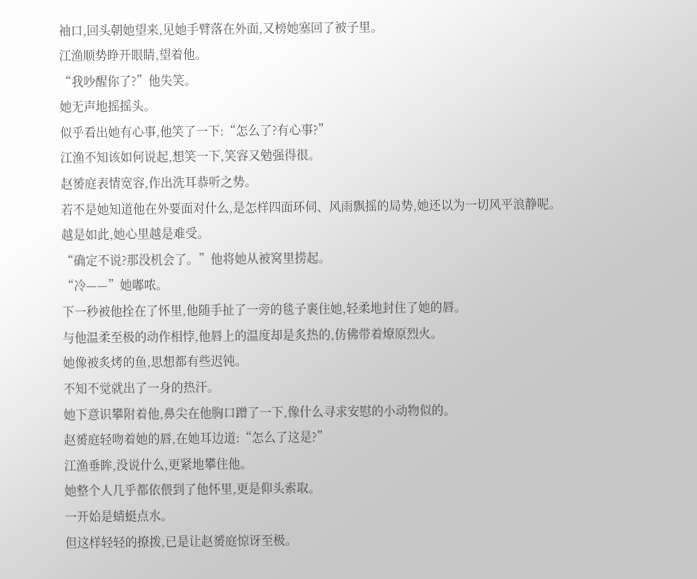袖口,回头朝她望来,见她手臂落在外面,又榜她塞回了被子里。
江渔顺势睁开眼睛,望着他。
“我吵醒你了?”他失笑。
她无声地摇摇头。
似乎看出她有心事,他笑了一下:“怎么了?有心事?”
江渔不知该如何说起,想笑一下,笑容又勉强得很。
赵赟庭表情宽容,作出洗耳恭听之势。
若不是她知道他在外要面对什么,是怎样四面环伺、风雨飘摇的局势,她还以为一切风平浪静呢。
越是如此,她心里越是难受。
“确定不说?那没机会了。”他将她从被窝里捞起。
“冷——”她嘟哝。
下一秒被他拴在了怀里,他随手扯了一旁的毯子裹住她,轻柔地封住了她的唇。
与他温柔至极的动作相悖,他唇上的温度却是炙热的,仿佛带着燎原烈火。
她像被炙烤的鱼,思想都有些迟钝。
不知不觉就出了一身的热汗。
她下意识攀附着他,鼻尖在他胸口蹭了一下,像什么寻求安慰的小动物似的。
赵赟庭轻吻着她的唇,在她耳边道:“怎么了这是?”
江渔垂眸,没说什么,更紧地攀住他。
她整个人几乎都依偎到了他怀里,更是仰头索取。
一开始是蜻蜓点水。
但这样轻轻的撩拨,已是让赵赟庭惊讶至极。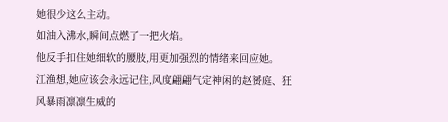她很少这么主动。
如油入沸水,瞬间点燃了一把火焰。
他反手扣住她细软的腰肢,用更加强烈的情绪来回应她。
江渔想,她应该会永远记住,风度翩翩气定神闲的赵赟庭、狂风暴雨凛凛生威的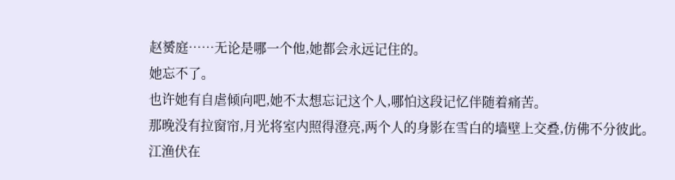赵赟庭……无论是哪一个他,她都会永远记住的。
她忘不了。
也许她有自虐倾向吧,她不太想忘记这个人,哪怕这段记忆伴随着痛苦。
那晚没有拉窗帘,月光将室内照得澄亮,两个人的身影在雪白的墙壁上交叠,仿佛不分彼此。
江渔伏在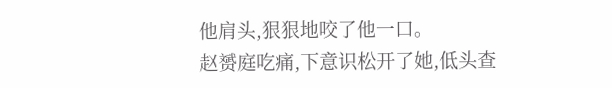他肩头,狠狠地咬了他一口。
赵赟庭吃痛,下意识松开了她,低头查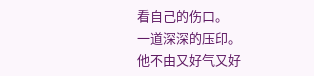看自己的伤口。
一道深深的压印。
他不由又好气又好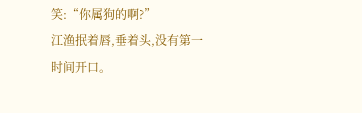笑:“你属狗的啊?”
江渔抿着唇,垂着头,没有第一时间开口。